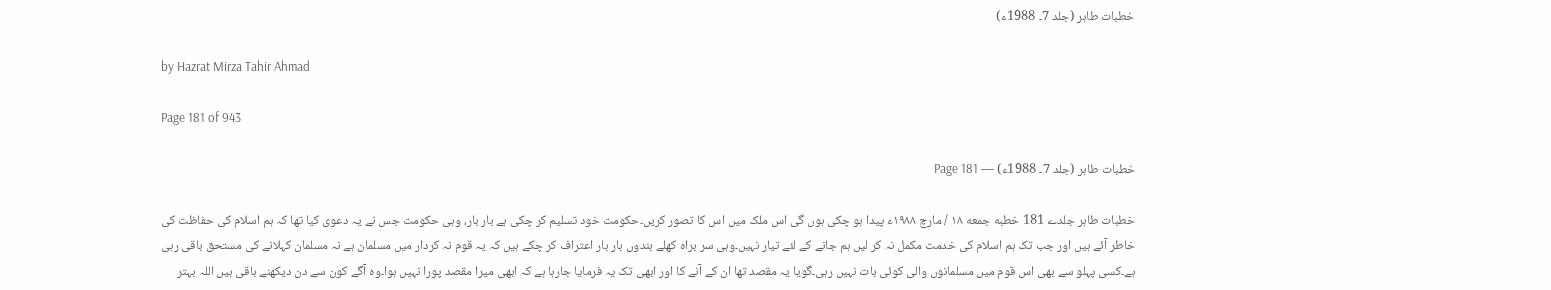خطبات طاہر (جلد 7۔ 1988ء)

by Hazrat Mirza Tahir Ahmad

Page 181 of 943

خطبات طاہر (جلد 7۔ 1988ء) — Page 181

خطبات طاہر جلدے 181 خطبه جمعه ۱۸ / مارچ ۱۹۸۸ء پیدا ہو چکی ہوں گی اس ملک میں اس کا تصور کریں۔حکومت خود تسلیم کر چکی ہے بار بار، وہی حکومت جس نے یہ دعوی کیا تھا کہ ہم اسلام کی حفاظت کی خاطر آئے ہیں اور جب تک ہم اسلام کی خدمت مکمل نہ کر لیں ہم جانے کے لئے تیار نہیں۔وہی سر براہ کھلے بندوں بار بار اعتراف کر چکے ہیں کہ یہ قوم نہ کردار میں مسلمان ہے نہ مسلمان کہلانے کی مستحق باقی رہی ہے۔کسی پہلو سے بھی اس قوم میں مسلمانوں والی کوئی بات نہیں رہی۔گویا یہ مقصد تھا ان کے آنے کا اور ابھی تک یہ فرمایا جارہا ہے کہ ابھی میرا مقصد پورا نہیں ہوا۔وہ آگے کون سے دن دیکھنے باقی ہیں اللہ بہتر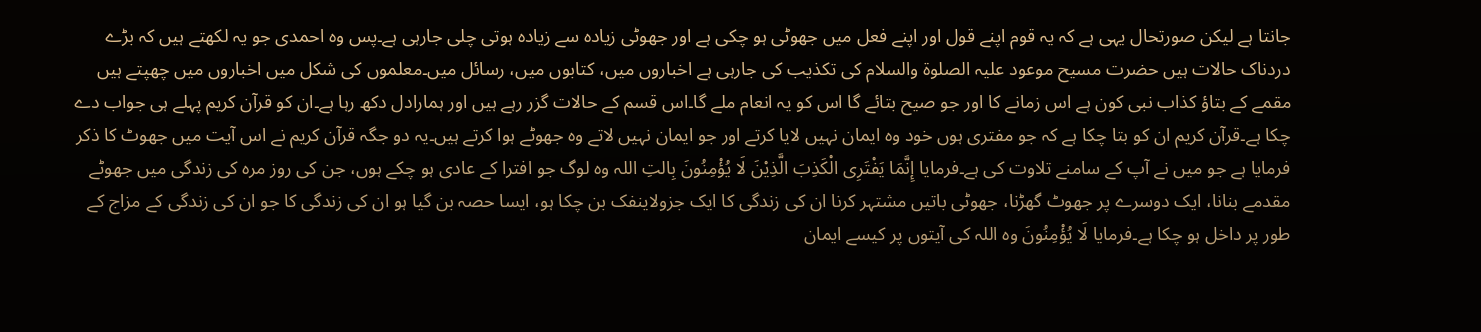جانتا ہے لیکن صورتحال یہی ہے کہ یہ قوم اپنے قول اور اپنے فعل میں جھوٹی ہو چکی ہے اور جھوٹی زیادہ سے زیادہ ہوتی چلی جارہی ہے۔پس وہ احمدی جو یہ لکھتے ہیں کہ بڑے دردناک حالات ہیں حضرت مسیح موعود علیہ الصلوۃ والسلام کی تکذیب کی جارہی ہے اخباروں میں، کتابوں میں، رسائل میں۔معلموں کی شکل میں اخباروں میں چھپتے ہیں مقمے کے بتاؤ کذاب نبی کون ہے اس زمانے کا اور جو صیح بتائے گا اس کو یہ انعام ملے گا۔اس قسم کے حالات گزر رہے ہیں اور ہمارادل دکھ رہا ہے۔ان کو قرآن کریم پہلے ہی جواب دے چکا ہے۔قرآن کریم ان کو بتا چکا ہے کہ جو مفتری ہوں خود وہ ایمان نہیں لایا کرتے اور جو ایمان نہیں لاتے وہ جھوٹے ہوا کرتے ہیں۔یہ دو جگہ قرآن کریم نے اس آیت میں جھوٹ کا ذکر فرمایا ہے جو میں نے آپ کے سامنے تلاوت کی ہے۔فرمایا إِنَّمَا يَفْتَرِى الْكَذِبَ الَّذِيْنَ لَا يُؤْمِنُونَ بِالتِ اللہ وہ لوگ جو افترا کے عادی ہو چکے ہوں، جن کی روز مرہ کی زندگی میں جھوٹے مقدمے بنانا، ایک دوسرے پر جھوٹ گھڑنا، جھوٹی باتیں مشتہر کرنا ان کی زندگی کا ایک جزولاینفک بن چکا ہو، ایسا حصہ بن گیا ہو ان کی زندگی کا جو ان کی زندگی کے مزاج کے طور پر داخل ہو چکا ہے۔فرمایا لَا يُؤْمِنُونَ وہ اللہ کی آیتوں پر کیسے ایمان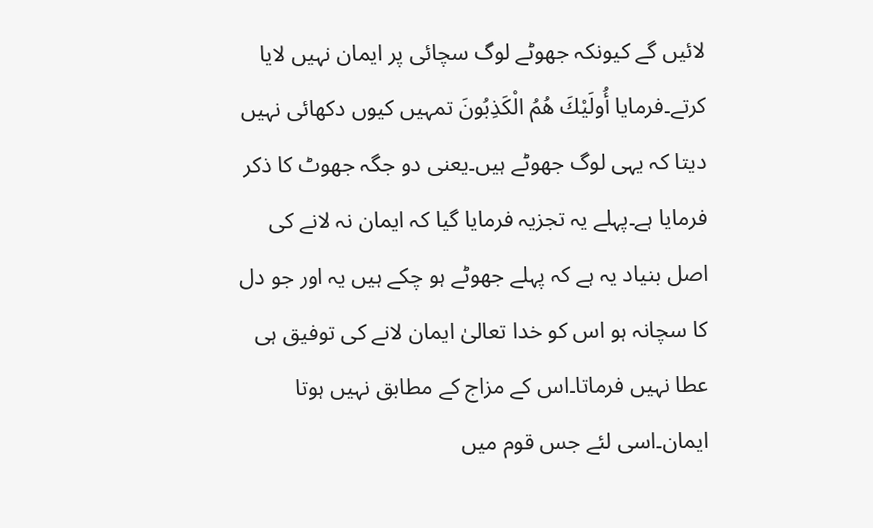لائیں گے کیونکہ جھوٹے لوگ سچائی پر ایمان نہیں لایا کرتے۔فرمایا أُولَيْكَ هُمُ الْكَذِبُونَ تمہیں کیوں دکھائی نہیں دیتا کہ یہی لوگ جھوٹے ہیں۔یعنی دو جگہ جھوٹ کا ذکر فرمایا ہے۔پہلے یہ تجزیہ فرمایا گیا کہ ایمان نہ لانے کی اصل بنیاد یہ ہے کہ پہلے جھوٹے ہو چکے ہیں یہ اور جو دل کا سچانہ ہو اس کو خدا تعالیٰ ایمان لانے کی توفیق ہی عطا نہیں فرماتا۔اس کے مزاج کے مطابق نہیں ہوتا ایمان۔اسی لئے جس قوم میں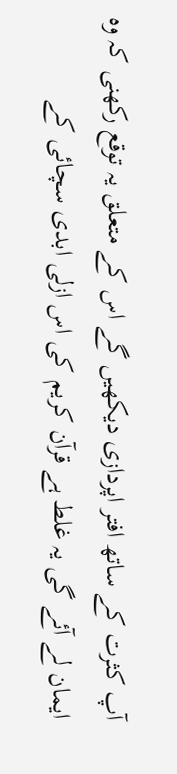آپ کثرت کے ساتھ افتر اپردازی دیکھیں گے اس کے متعلق یہ توقع رکھنی کہ وہ ایمان لے آئے گی یہ غلط ہے قرآن کریم کی اس ازلی ابدی سچائی کے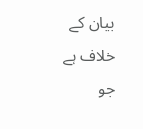بیان کے خلاف ہے جو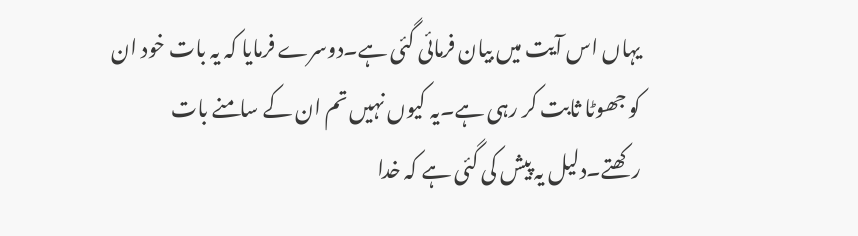یہاں اس آیت میں بیان فرمائی گئی ہے۔دوسرے فرمایا کہ یہ بات خود ان کو جھوٹا ثابت کر رہی ہے۔یہ کیوں نہیں تم ان کے سامنے بات رکھتے۔دلیل یہ پیش کی گئی ہے کہ خدا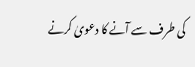کی طرف سے آنے کا دعویٰ کرنے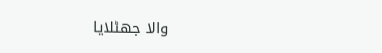والا جھٹلایا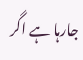جارہا ہے اگر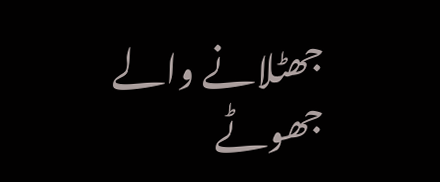جھٹلانے والے جھوٹے